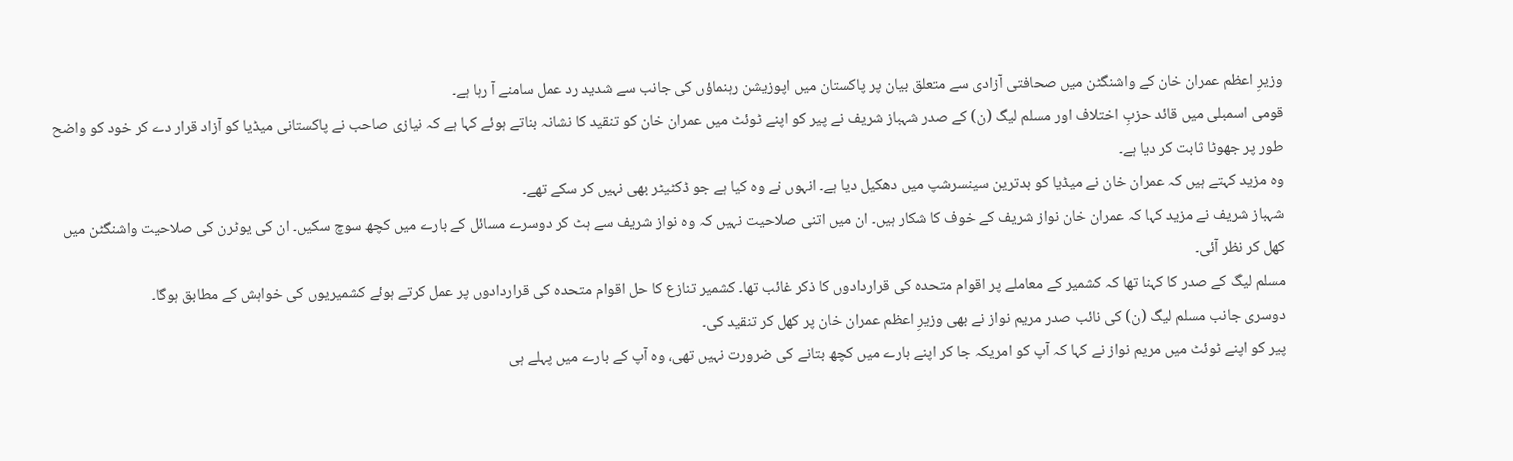وزیرِ اعظم عمران خان کے واشنگٹن میں صحافتی آزادی سے متعلق بیان پر پاکستان میں اپوزیشن رہنماؤں کی جانب سے شدید رد عمل سامنے آ رہا ہے۔
قومی اسمبلی میں قائد حزبِ اختلاف اور مسلم لیگ (ن) کے صدر شہباز شریف نے پیر کو اپنے ٹوئٹ میں عمران خان کو تنقید کا نشانہ بناتے ہوئے کہا ہے کہ نیازی صاحب نے پاکستانی میڈیا کو آزاد قرار دے کر خود کو واضح طور پر جھوٹا ثابت کر دیا ہے۔
وہ مزید کہتے ہیں کہ عمران خان نے میڈیا کو بدترین سینسرشپ میں دھکیل دیا ہے۔ انہوں نے وہ کیا ہے جو ڈکٹیٹر بھی نہیں کر سکے تھے۔
شہباز شریف نے مزید کہا کہ عمران خان نواز شریف کے خوف کا شکار ہیں۔ ان میں اتنی صلاحیت نہیں کہ وہ نواز شریف سے ہٹ کر دوسرے مسائل کے بارے میں کچھ سوچ سکیں۔ ان کی یوٹرن کی صلاحیت واشنگٹن میں کھل کر نظر آئی۔
مسلم لیگ کے صدر کا کہنا تھا کہ کشمیر کے معاملے پر اقوام متحدہ کی قراردادوں کا ذکر غائب تھا۔ کشمیر تنازع کا حل اقوام متحدہ کی قراردادوں پر عمل کرتے ہوئے کشمیریوں کی خواہش کے مطابق ہوگا۔
دوسری جانب مسلم لیگ (ن) کی نائب صدر مریم نواز نے بھی وزیرِ اعظم عمران خان پر کھل کر تنقید کی۔
پیر کو اپنے ٹوئٹ میں مریم نواز نے کہا کہ آپ کو امریکہ جا کر اپنے بارے میں کچھ بتانے کی ضرورت نہیں تھی، وہ آپ کے بارے میں پہلے ہی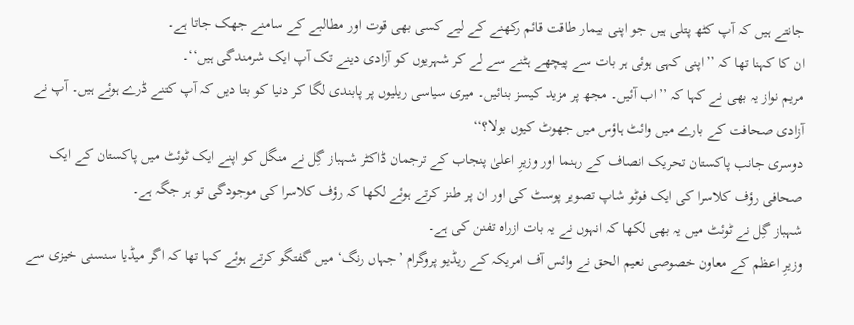جانتے ہیں کہ آپ کٹھ پتلی ہیں جو اپنی بیمار طاقت قائم رکھنے کے لیے کسی بھی قوت اور مطالبے کے سامنے جھک جاتا ہے۔
ان کا کہنا تھا کہ ’’اپنی کہی ہوئی ہر بات سے پیچھے ہٹنے سے لے کر شہریوں کو آزادی دینے تک آپ ایک شرمندگی ہیں‘‘۔
مریم نواز یہ بھی نے کہا کہ ’’اب آئیں۔ مجھ پر مزید کیسز بنائیں۔ میری سیاسی ریلیوں پر پابندی لگا کر دنیا کو بتا دیں کہ آپ کتنے ڈرے ہوئے ہیں۔ آپ نے آزادی صحافت کے بارے میں وائٹ ہاؤس میں جھوٹ کیوں بولا؟‘‘
دوسری جانب پاکستان تحریک انصاف کے رہنما اور وزیرِ اعلیٰ پنجاب کے ترجمان ڈاکٹر شہباز گِل نے منگل کو اپنے ایک ٹوئٹ میں پاکستان کے ایک صحافی رؤف کلاسرا کی ایک فوٹو شاپ تصویر پوسٹ کی اور ان پر طنز کرتے ہوئے لکھا کہ رؤف کلاسرا کی موجودگی تو ہر جگہ ہے۔
شہباز گِل نے ٹوئٹ میں یہ بھی لکھا کہ انہوں نے یہ بات ازراہ تفنن کی ہے۔
وزیرِ اعظم کے معاون خصوصی نعیم الحق نے وائس آف امریکہ کے ریڈیو پروگرام ’جہاں رنگ‘ میں گفتگو کرتے ہوئے کہا تھا کہ اگر میڈیا سنسنی خیزی سے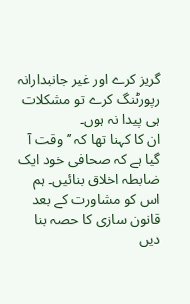گریز کرے اور غیر جانبدارانہ رپورٹنگ کرے تو مشکلات ہی پیدا نہ ہوں۔
ان کا کہنا تھا کہ ’’وقت آ گیا ہے کہ صحافی خود ایک ضابطہ اخلاق بنائیں۔ ہم اس کو مشاورت کے بعد قانون سازی کا حصہ بنا دیں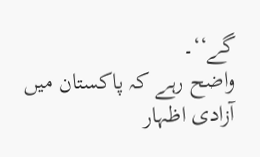گے‘‘۔
واضح رہے کہ پاکستان میں آزادی اظہار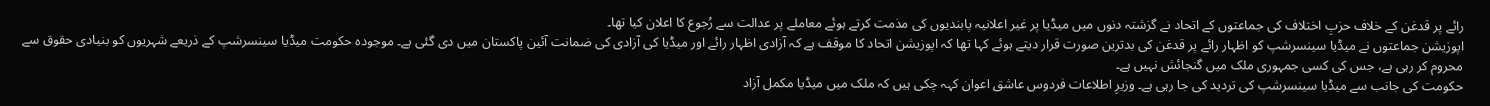رائے پر قدغن کے خلاف حزبِ اختلاف کی جماعتوں کے اتحاد نے گزشتہ دنوں میں میڈیا پر غیر اعلانیہ پابندیوں کی مذمت کرتے ہوئے معاملے پر عدالت سے رُجوع کا اعلان کیا تھا۔
اپوزیشن جماعتوں نے میڈیا سینسرشپ کو اظہار رائے پر قدغن کی بدترین صورت قرار دیتے ہوئے کہا تھا کہ اپوزیشن اتحاد کا موقف ہے کہ آزادی اظہار رائے اور میڈیا کی آزادی کی ضمانت آئین پاکستان میں دی گئی ہے۔ موجودہ حکومت میڈیا سینسرشپ کے ذریعے شہریوں کو بنیادی حقوق سے محروم کر رہی ہے، جس کی کسی جمہوری ملک میں گنجائش نہیں ہے۔
حکومت کی جانب سے میڈیا سینسرشپ کی تردید کی جا رہی ہے۔ وزیرِ اطلاعات فردوس عاشق اعوان کہہ چکی ہیں کہ ملک میں میڈیا مکمل آزاد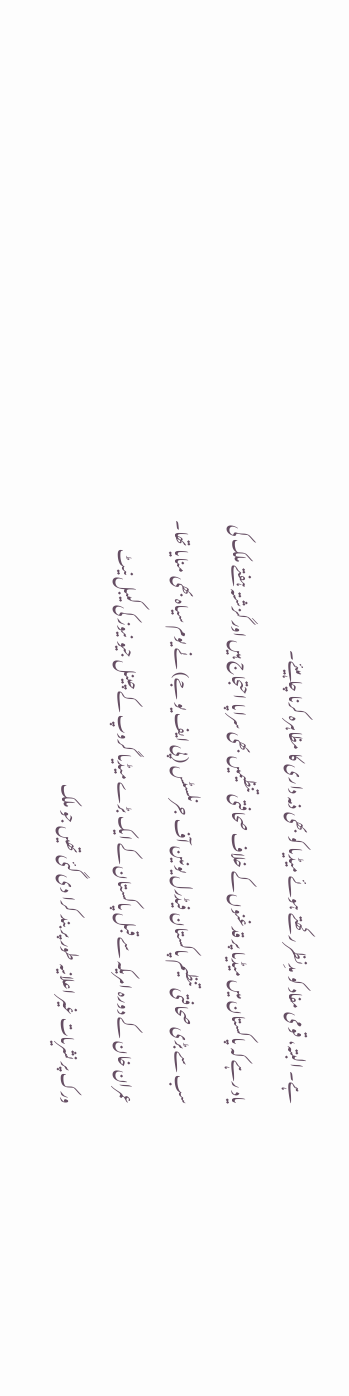ہے۔ البتہ، قومی مفاد کو مدِنظر رکھتے ہوئے میڈیا کو بھی ذمہ داری کا مظاہرہ کرنا چاہیئے۔
یاد رہے کہ پاکستان میں میڈیا پر قدغنوں کے خلاف صحافتی تنظیمیں بھی سراپا احتجاج ہیں اور گزشتہ ہفتے ملک کی سب سے بڑی صحافتی تنظیم پاکستان فیڈرل یونین آف جرنلسٹس (پی ایف یو جے) نے یوم سیاہ بھی منایا تھا۔
عمران خان کے دورہ امریکہ سے قبل پاکستان کے ایک بڑے میڈیا گروپ کے چینل جیو نیوز کی کیبل نیٹ ورک پر نشریات غیر اعلانیہ طور پر بند کرا دی گئی تھیں جو ملک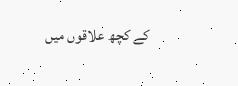کے کچھ علاقوں میں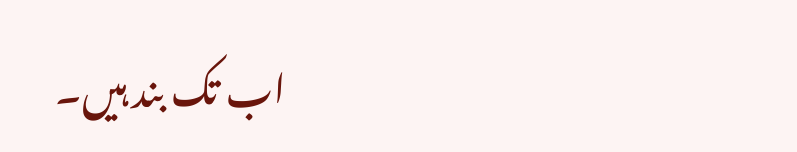اب تک بند ہیں۔